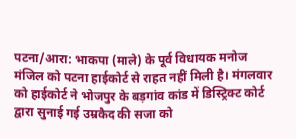पटना/आरा: भाकपा (माले) के पूर्व विधायक मनोज मंजिल को पटना हाईकोर्ट से राहत नहीं मिली है। मंगलवार को हाईकोर्ट ने भोजपुर के बड़गांव कांड में डिस्ट्रिक्ट कोर्ट द्वारा सुनाई गई उम्रकैद की सजा को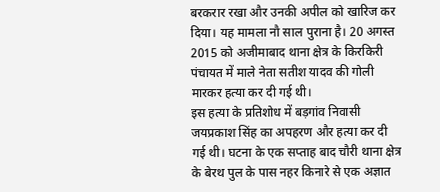बरकरार रखा और उनकी अपील को खारिज कर दिया। यह मामला नौ साल पुराना है। 20 अगस्त 2015 को अजीमाबाद थाना क्षेत्र के किरकिरी पंचायत में माले नेता सतीश यादव की गोली मारकर हत्या कर दी गई थी।
इस हत्या के प्रतिशोध में बड़गांव निवासी जयप्रकाश सिंह का अपहरण और हत्या कर दी गई थी। घटना के एक सप्ताह बाद चौरी थाना क्षेत्र के बेरथ पुल के पास नहर किनारे से एक अज्ञात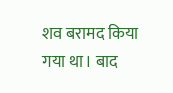शव बरामद किया गया था। बाद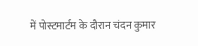में पोस्टमार्टम के दौरान चंदन कुमार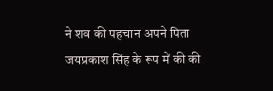ने शव की पहचान अपने पिता जयप्रकाश सिंह के रूप में की की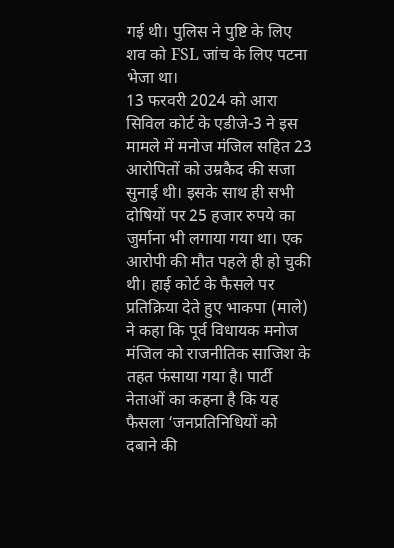गई थी। पुलिस ने पुष्टि के लिए शव को FSL जांच के लिए पटना भेजा था।
13 फरवरी 2024 को आरा सिविल कोर्ट के एडीजे-3 ने इस मामले में मनोज मंजिल सहित 23 आरोपितों को उम्रकैद की सजा सुनाई थी। इसके साथ ही सभी दोषियों पर 25 हजार रुपये का जुर्माना भी लगाया गया था। एक आरोपी की मौत पहले ही हो चुकी थी। हाई कोर्ट के फैसले पर प्रतिक्रिया देते हुए भाकपा (माले) ने कहा कि पूर्व विधायक मनोज मंजिल को राजनीतिक साजिश के तहत फंसाया गया है। पार्टी नेताओं का कहना है कि यह फैसला ‘जनप्रतिनिधियों को दबाने की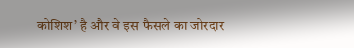कोशिश’ है और वे इस फैसले का जोरदार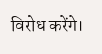विरोध करेंगे।